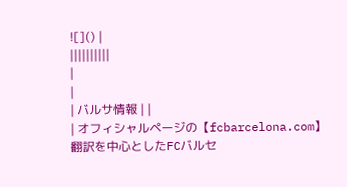![]() |
||||||||||
|
|
| バルサ情報 | |
| オフィシャルページの【fcbarcelona.com】翻訳を中心としたFCバルセ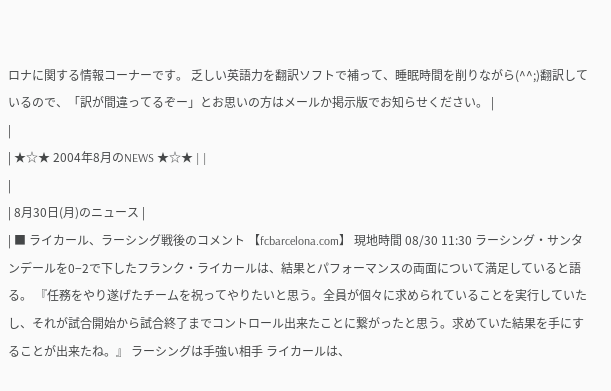ロナに関する情報コーナーです。 乏しい英語力を翻訳ソフトで補って、睡眠時間を削りながら(^^;)翻訳しているので、「訳が間違ってるぞー」とお思いの方はメールか掲示版でお知らせください。 |
|
| ★☆★ 2004年8月のNEWS ★☆★ | |
|
| 8月30日(月)のニュース |
| ■ ライカール、ラーシング戦後のコメント 【fcbarcelona.com】 現地時間 08/30 11:30 ラーシング・サンタンデールを0−2で下したフランク・ライカールは、結果とパフォーマンスの両面について満足していると語る。 『任務をやり遂げたチームを祝ってやりたいと思う。全員が個々に求められていることを実行していたし、それが試合開始から試合終了までコントロール出来たことに繋がったと思う。求めていた結果を手にすることが出来たね。』 ラーシングは手強い相手 ライカールは、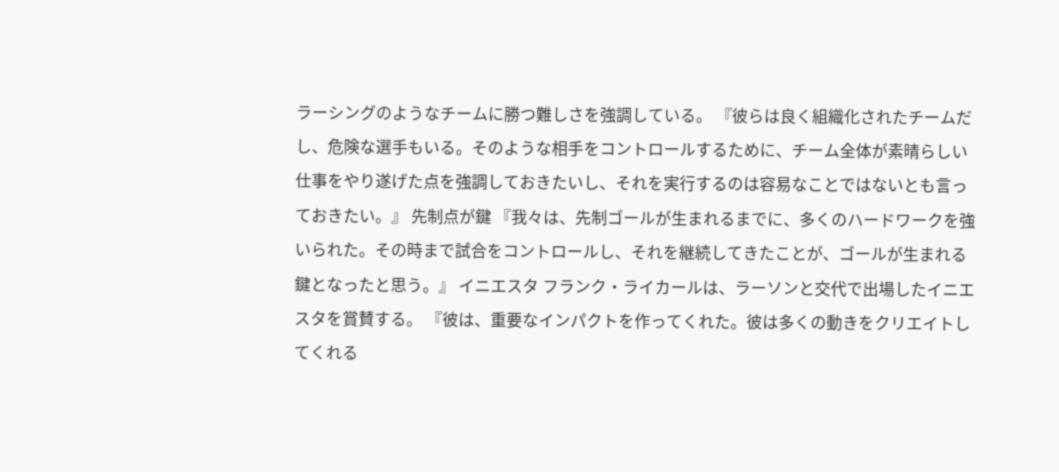ラーシングのようなチームに勝つ難しさを強調している。 『彼らは良く組織化されたチームだし、危険な選手もいる。そのような相手をコントロールするために、チーム全体が素晴らしい仕事をやり遂げた点を強調しておきたいし、それを実行するのは容易なことではないとも言っておきたい。』 先制点が鍵 『我々は、先制ゴールが生まれるまでに、多くのハードワークを強いられた。その時まで試合をコントロールし、それを継続してきたことが、ゴールが生まれる鍵となったと思う。』 イニエスタ フランク・ライカールは、ラーソンと交代で出場したイニエスタを賞賛する。 『彼は、重要なインパクトを作ってくれた。彼は多くの動きをクリエイトしてくれる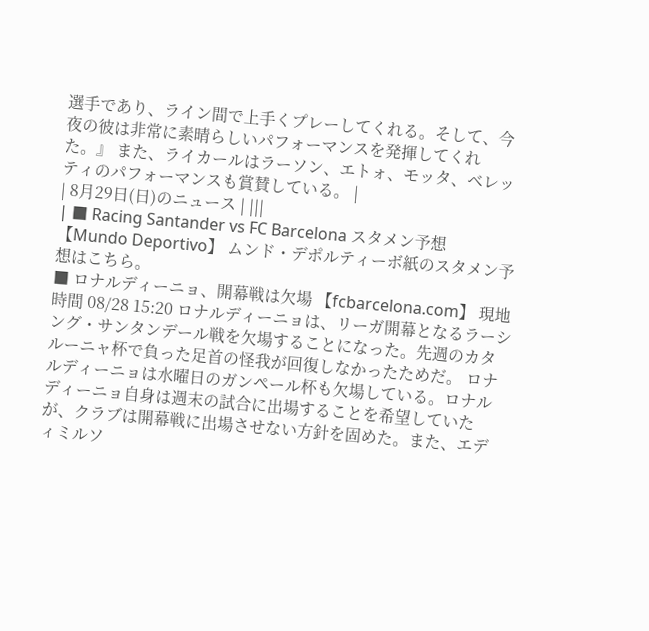選手であり、ライン間で上手くプレーしてくれる。そして、今夜の彼は非常に素晴らしいパフォーマンスを発揮してくれた。』 また、ライカールはラーソン、エトォ、モッタ、ベレッティのパフォーマンスも賞賛している。 |
| 8月29日(日)のニュース | |||
| ■ Racing Santander vs FC Barcelona スタメン予想 【Mundo Deportivo】 ムンド・デポルティーボ紙のスタメン予想はこちら。
■ ロナルディーニョ、開幕戦は欠場 【fcbarcelona.com】 現地時間 08/28 15:20 ロナルディーニョは、リーガ開幕となるラーシング・サンタンデール戦を欠場することになった。先週のカタルーニャ杯で負った足首の怪我が回復しなかったためだ。 ロナルディーニョは水曜日のガンペール杯も欠場している。ロナルディーニョ自身は週末の試合に出場することを希望していたが、クラブは開幕戦に出場させない方針を固めた。また、エディミルソ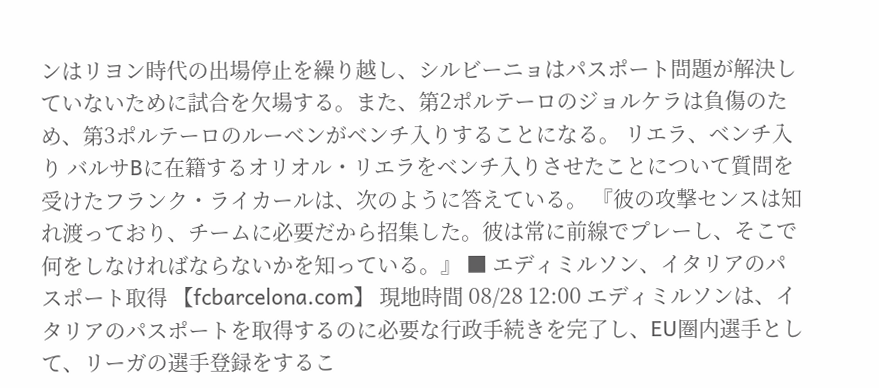ンはリヨン時代の出場停止を繰り越し、シルビーニョはパスポート問題が解決していないために試合を欠場する。また、第2ポルテーロのジョルケラは負傷のため、第3ポルテーロのルーベンがベンチ入りすることになる。 リエラ、ベンチ入り バルサBに在籍するオリオル・リエラをベンチ入りさせたことについて質問を受けたフランク・ライカールは、次のように答えている。 『彼の攻撃センスは知れ渡っており、チームに必要だから招集した。彼は常に前線でプレーし、そこで何をしなければならないかを知っている。』 ■ エディミルソン、イタリアのパスポート取得 【fcbarcelona.com】 現地時間 08/28 12:00 エディミルソンは、イタリアのパスポートを取得するのに必要な行政手続きを完了し、EU圏内選手として、リーガの選手登録をするこ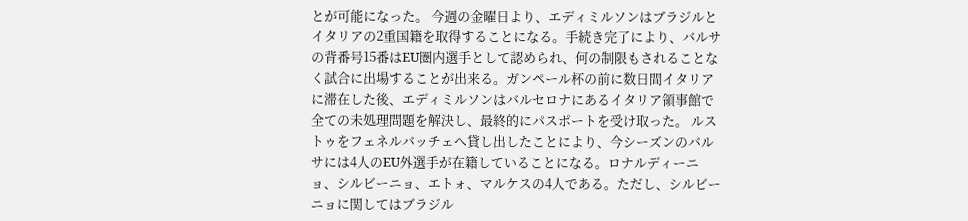とが可能になった。 今週の金曜日より、エディミルソンはブラジルとイタリアの2重国籍を取得することになる。手続き完了により、バルサの背番号15番はEU圏内選手として認められ、何の制限もされることなく試合に出場することが出来る。ガンペール杯の前に数日間イタリアに滞在した後、エディミルソンはバルセロナにあるイタリア領事館で全ての未処理問題を解決し、最終的にパスポートを受け取った。 ルストゥをフェネルバッチェへ貸し出したことにより、今シーズンのバルサには4人のEU外選手が在籍していることになる。ロナルディーニョ、シルビーニョ、エトォ、マルケスの4人である。ただし、シルビーニョに関してはブラジル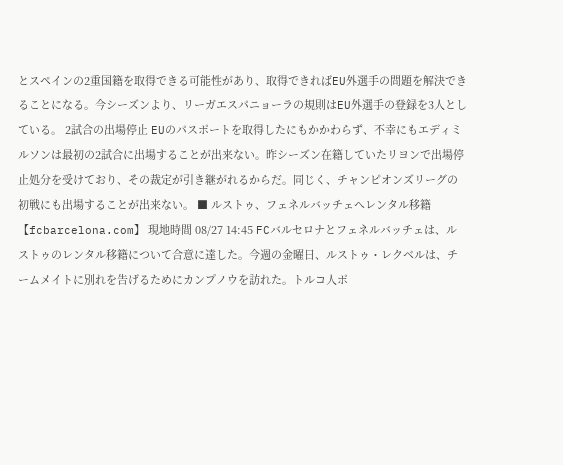とスペインの2重国籍を取得できる可能性があり、取得できればEU外選手の問題を解決できることになる。今シーズンより、リーガエスパニョーラの規則はEU外選手の登録を3人としている。 2試合の出場停止 EUのパスポートを取得したにもかかわらず、不幸にもエディミルソンは最初の2試合に出場することが出来ない。昨シーズン在籍していたリヨンで出場停止処分を受けており、その裁定が引き継がれるからだ。同じく、チャンピオンズリーグの初戦にも出場することが出来ない。 ■ ルストゥ、フェネルバッチェへレンタル移籍 【fcbarcelona.com】 現地時間 08/27 14:45 FCバルセロナとフェネルバッチェは、ルストゥのレンタル移籍について合意に達した。今週の金曜日、ルストゥ・レクベルは、チームメイトに別れを告げるためにカンプノウを訪れた。トルコ人ポ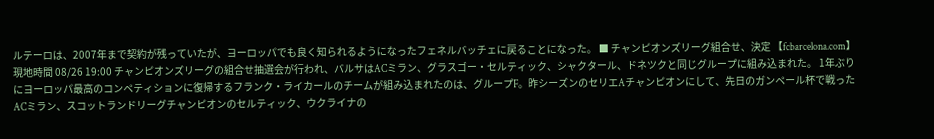ルテーロは、2007年まで契約が残っていたが、ヨーロッパでも良く知られるようになったフェネルバッチェに戻ることになった。 ■ チャンピオンズリーグ組合せ、決定 【fcbarcelona.com】 現地時間 08/26 19:00 チャンピオンズリーグの組合せ抽選会が行われ、バルサはACミラン、グラスゴー・セルティック、シャクタール、ドネツクと同じグループに組み込まれた。 1年ぶりにヨーロッパ最高のコンペティションに復帰するフランク・ライカールのチームが組み込まれたのは、グループF。昨シーズンのセリエAチャンピオンにして、先日のガンペール杯で戦ったACミラン、スコットランドリーグチャンピオンのセルティック、ウクライナの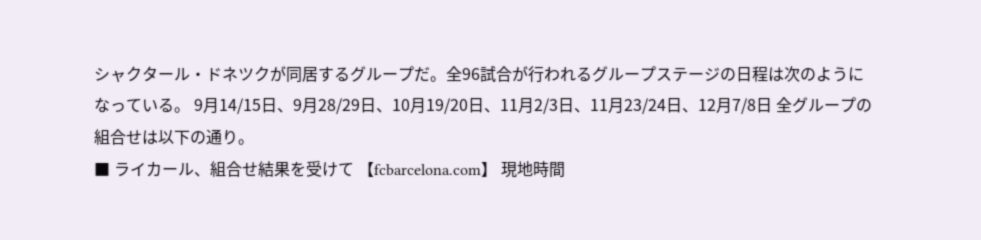シャクタール・ドネツクが同居するグループだ。全96試合が行われるグループステージの日程は次のようになっている。 9月14/15日、9月28/29日、10月19/20日、11月2/3日、11月23/24日、12月7/8日 全グループの組合せは以下の通り。
■ ライカール、組合せ結果を受けて 【fcbarcelona.com】 現地時間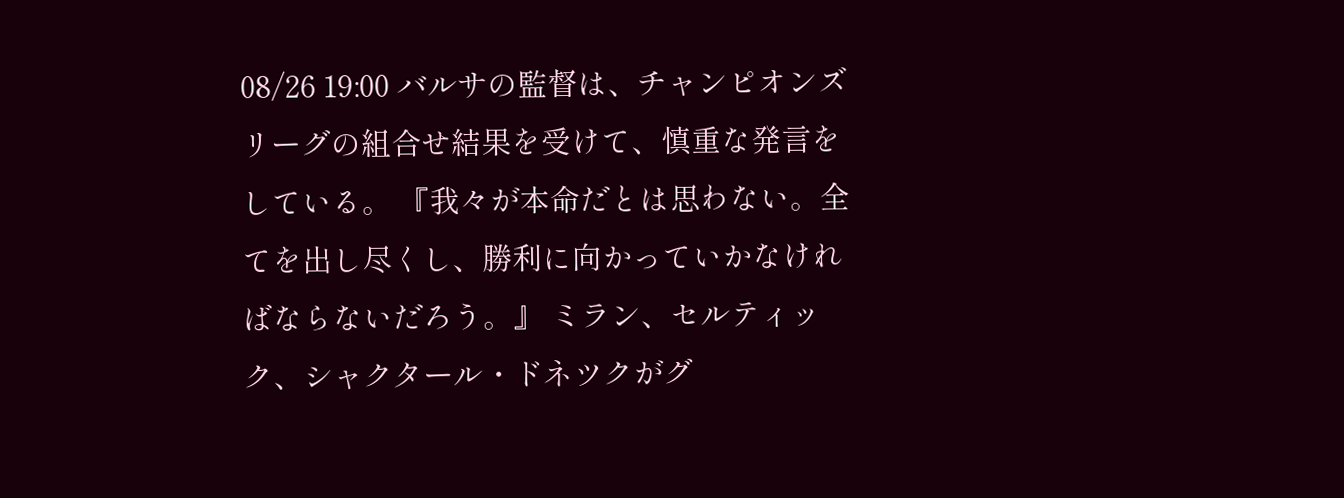08/26 19:00 バルサの監督は、チャンピオンズリーグの組合せ結果を受けて、慎重な発言をしている。 『我々が本命だとは思わない。全てを出し尽くし、勝利に向かっていかなければならないだろう。』 ミラン、セルティック、シャクタール・ドネツクがグ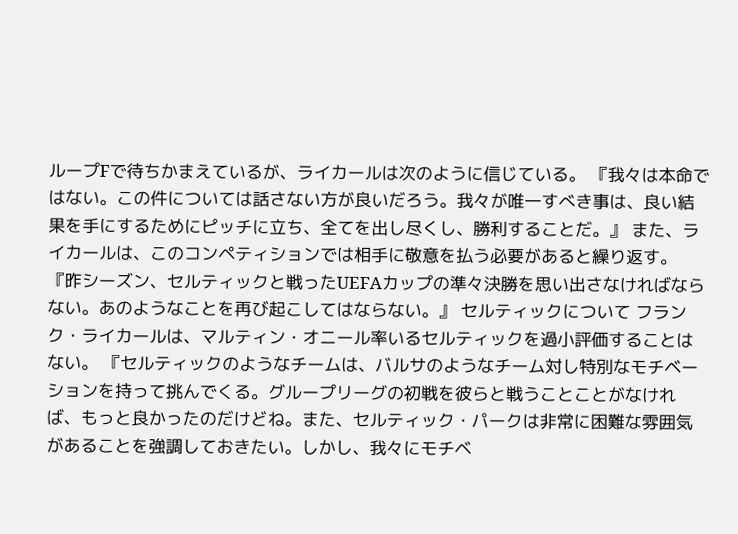ループFで待ちかまえているが、ライカールは次のように信じている。 『我々は本命ではない。この件については話さない方が良いだろう。我々が唯一すべき事は、良い結果を手にするためにピッチに立ち、全てを出し尽くし、勝利することだ。』 また、ライカールは、このコンペティションでは相手に敬意を払う必要があると繰り返す。 『昨シーズン、セルティックと戦ったUEFAカップの準々決勝を思い出さなければならない。あのようなことを再び起こしてはならない。』 セルティックについて フランク・ライカールは、マルティン・オニール率いるセルティックを過小評価することはない。 『セルティックのようなチームは、バルサのようなチーム対し特別なモチベーションを持って挑んでくる。グループリーグの初戦を彼らと戦うことことがなければ、もっと良かったのだけどね。また、セルティック・パークは非常に困難な雰囲気があることを強調しておきたい。しかし、我々にモチベ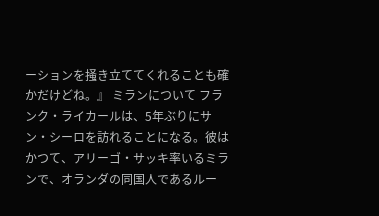ーションを掻き立ててくれることも確かだけどね。』 ミランについて フランク・ライカールは、5年ぶりにサン・シーロを訪れることになる。彼はかつて、アリーゴ・サッキ率いるミランで、オランダの同国人であるルー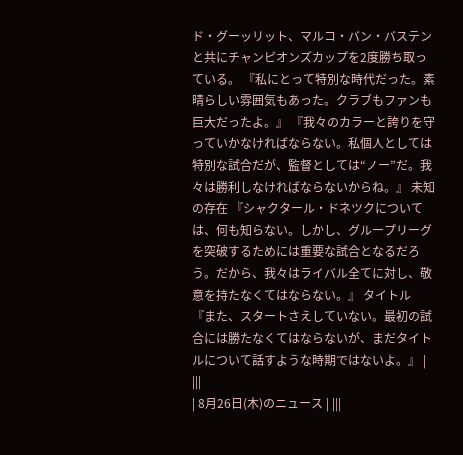ド・グーッリット、マルコ・バン・バステンと共にチャンピオンズカップを2度勝ち取っている。 『私にとって特別な時代だった。素晴らしい雰囲気もあった。クラブもファンも巨大だったよ。』 『我々のカラーと誇りを守っていかなければならない。私個人としては特別な試合だが、監督としては“ノー”だ。我々は勝利しなければならないからね。』 未知の存在 『シャクタール・ドネツクについては、何も知らない。しかし、グループリーグを突破するためには重要な試合となるだろう。だから、我々はライバル全てに対し、敬意を持たなくてはならない。』 タイトル 『また、スタートさえしていない。最初の試合には勝たなくてはならないが、まだタイトルについて話すような時期ではないよ。』 |
|||
| 8月26日(木)のニュース | |||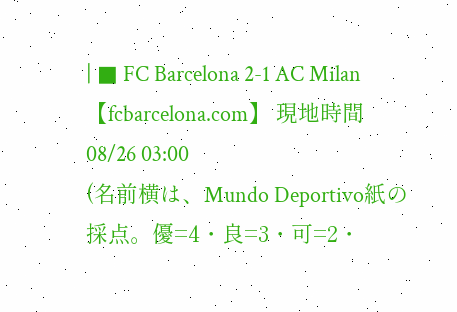| ■ FC Barcelona 2-1 AC Milan 【fcbarcelona.com】 現地時間 08/26 03:00
(名前横は、Mundo Deportivo紙の採点。優=4・良=3・可=2・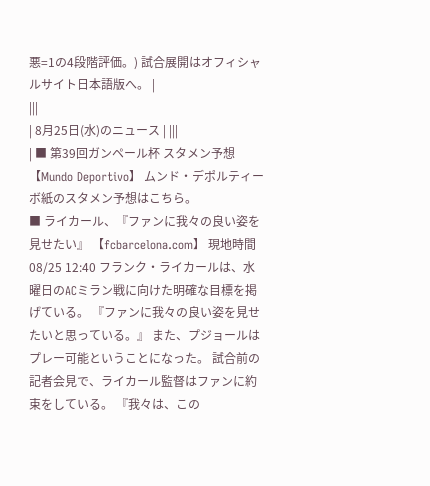悪=1の4段階評価。) 試合展開はオフィシャルサイト日本語版へ。 |
|||
| 8月25日(水)のニュース | |||
| ■ 第39回ガンペール杯 スタメン予想 【Mundo Deportivo】 ムンド・デポルティーボ紙のスタメン予想はこちら。
■ ライカール、『ファンに我々の良い姿を見せたい』 【fcbarcelona.com】 現地時間 08/25 12:40 フランク・ライカールは、水曜日のACミラン戦に向けた明確な目標を掲げている。 『ファンに我々の良い姿を見せたいと思っている。』 また、プジョールはプレー可能ということになった。 試合前の記者会見で、ライカール監督はファンに約束をしている。 『我々は、この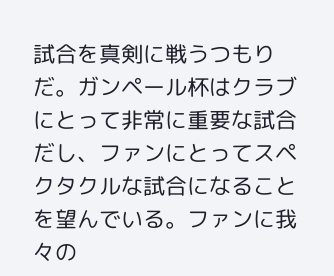試合を真剣に戦うつもりだ。ガンペール杯はクラブにとって非常に重要な試合だし、ファンにとってスペクタクルな試合になることを望んでいる。ファンに我々の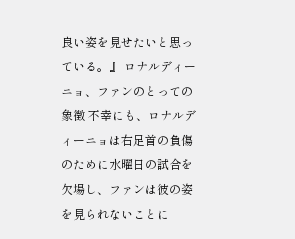良い姿を見せたいと思っている。』 ロナルディーニョ、ファンのとっての象徴 不幸にも、ロナルディーニョは右足首の負傷のために水曜日の試合を欠場し、ファンは彼の姿を見られないことに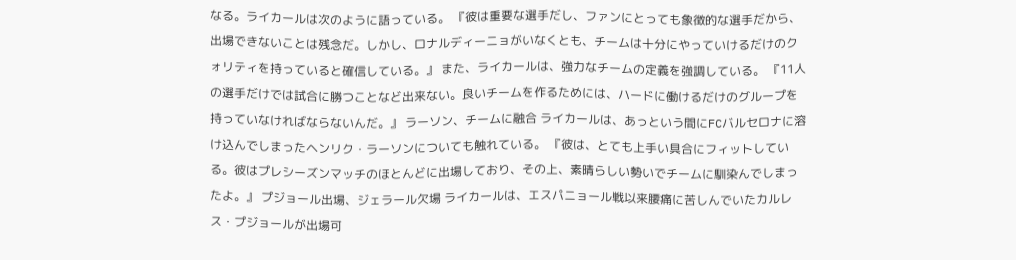なる。ライカールは次のように語っている。 『彼は重要な選手だし、ファンにとっても象徴的な選手だから、出場できないことは残念だ。しかし、ロナルディーニョがいなくとも、チームは十分にやっていけるだけのクォリティを持っていると確信している。』 また、ライカールは、強力なチームの定義を強調している。 『11人の選手だけでは試合に勝つことなど出来ない。良いチームを作るためには、ハードに働けるだけのグループを持っていなければならないんだ。』 ラーソン、チームに融合 ライカールは、あっという間にFCバルセロナに溶け込んでしまったヘンリク・ラーソンについても触れている。 『彼は、とても上手い具合にフィットしている。彼はプレシーズンマッチのほとんどに出場しており、その上、素晴らしい勢いでチームに馴染んでしまったよ。』 プジョール出場、ジェラール欠場 ライカールは、エスパニョール戦以来腰痛に苦しんでいたカルレス・プジョールが出場可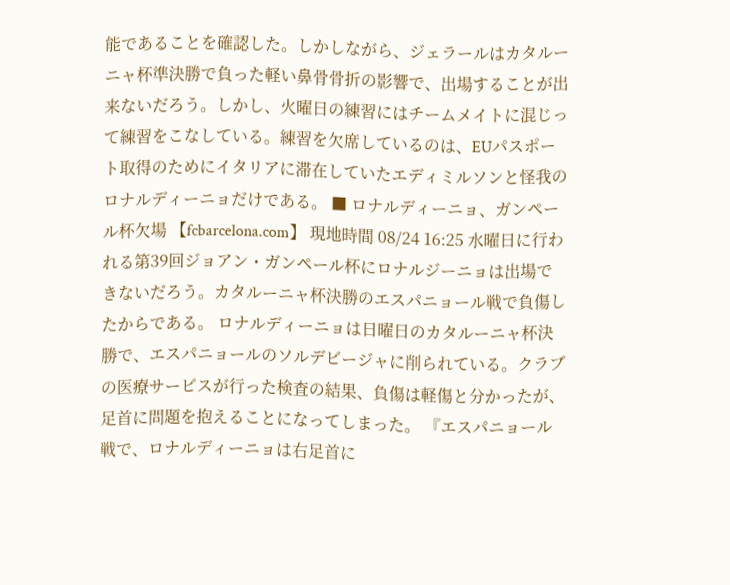能であることを確認した。しかしながら、ジェラールはカタルーニャ杯準決勝で負った軽い鼻骨骨折の影響で、出場することが出来ないだろう。しかし、火曜日の練習にはチームメイトに混じって練習をこなしている。練習を欠席しているのは、EUパスポート取得のためにイタリアに滞在していたエディミルソンと怪我のロナルディーニョだけである。 ■ ロナルディーニョ、ガンペール杯欠場 【fcbarcelona.com】 現地時間 08/24 16:25 水曜日に行われる第39回ジョアン・ガンペール杯にロナルジーニョは出場できないだろう。カタルーニャ杯決勝のエスパニョール戦で負傷したからである。 ロナルディーニョは日曜日のカタルーニャ杯決勝で、エスパニョールのソルデビージャに削られている。クラブの医療サービスが行った検査の結果、負傷は軽傷と分かったが、足首に問題を抱えることになってしまった。 『エスパニョール戦で、ロナルディーニョは右足首に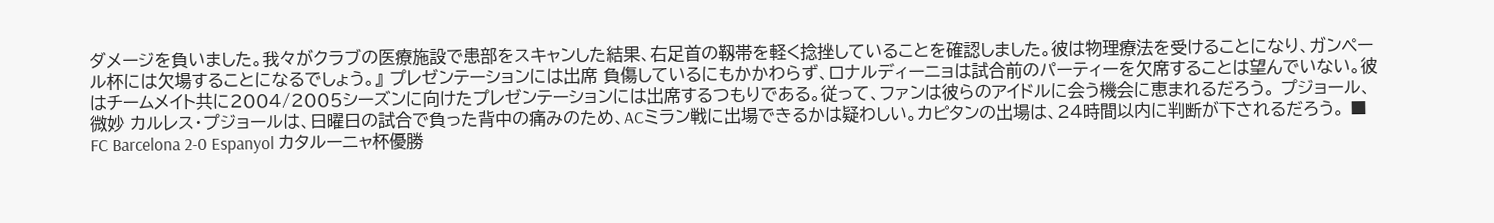ダメージを負いました。我々がクラブの医療施設で患部をスキャンした結果、右足首の靱帯を軽く捻挫していることを確認しました。彼は物理療法を受けることになり、ガンペール杯には欠場することになるでしょう。』 プレゼンテーションには出席 負傷しているにもかかわらず、ロナルディーニョは試合前のパーティーを欠席することは望んでいない。彼はチームメイト共に2004/2005シーズンに向けたプレゼンテーションには出席するつもりである。従って、ファンは彼らのアイドルに会う機会に恵まれるだろう。 プジョール、微妙 カルレス・プジョールは、日曜日の試合で負った背中の痛みのため、ACミラン戦に出場できるかは疑わしい。カピタンの出場は、24時間以内に判断が下されるだろう。 ■ FC Barcelona 2-0 Espanyol カタルーニャ杯優勝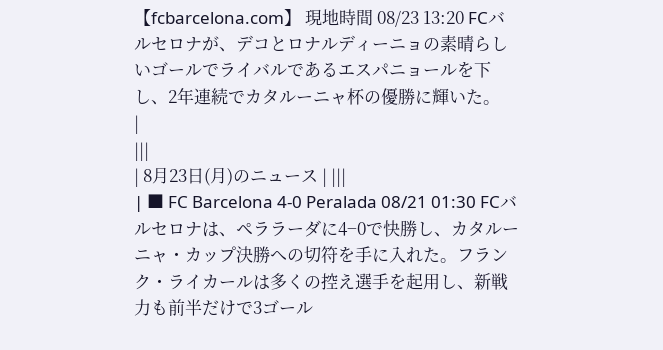【fcbarcelona.com】 現地時間 08/23 13:20 FCバルセロナが、デコとロナルディーニョの素晴らしいゴールでライバルであるエスパニョールを下し、2年連続でカタルーニャ杯の優勝に輝いた。
|
|||
| 8月23日(月)のニュース | |||
| ■ FC Barcelona 4-0 Peralada 08/21 01:30 FCバルセロナは、ペララーダに4−0で快勝し、カタルーニャ・カップ決勝への切符を手に入れた。フランク・ライカールは多くの控え選手を起用し、新戦力も前半だけで3ゴール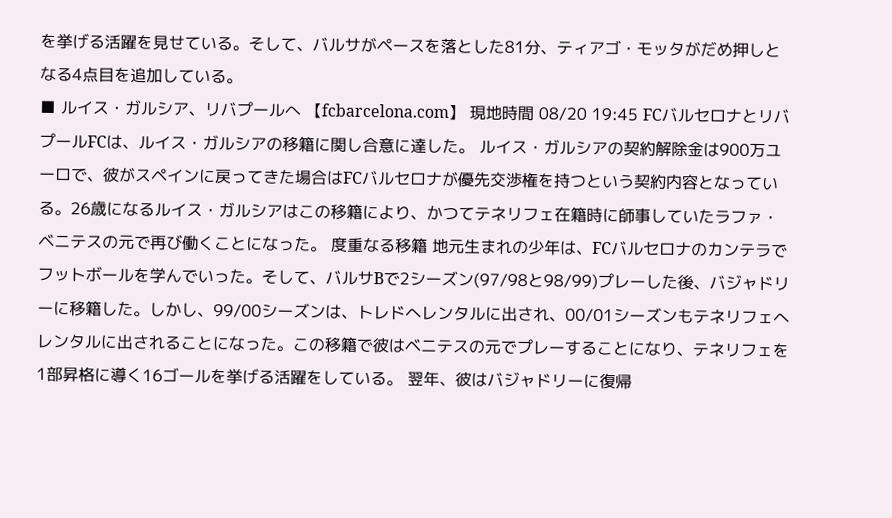を挙げる活躍を見せている。そして、バルサがペースを落とした81分、ティアゴ・モッタがだめ押しとなる4点目を追加している。
■ ルイス・ガルシア、リバプールへ 【fcbarcelona.com】 現地時間 08/20 19:45 FCバルセロナとリバプールFCは、ルイス・ガルシアの移籍に関し合意に達した。 ルイス・ガルシアの契約解除金は900万ユーロで、彼がスペインに戻ってきた場合はFCバルセロナが優先交渉権を持つという契約内容となっている。26歳になるルイス・ガルシアはこの移籍により、かつてテネリフェ在籍時に師事していたラファ・ベニテスの元で再び働くことになった。 度重なる移籍 地元生まれの少年は、FCバルセロナのカンテラでフットボールを学んでいった。そして、バルサBで2シーズン(97/98と98/99)プレーした後、バジャドリーに移籍した。しかし、99/00シーズンは、トレドへレンタルに出され、00/01シーズンもテネリフェへレンタルに出されることになった。この移籍で彼はベニテスの元でプレーすることになり、テネリフェを1部昇格に導く16ゴールを挙げる活躍をしている。 翌年、彼はバジャドリーに復帰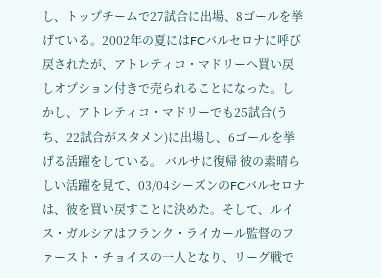し、トップチームで27試合に出場、8ゴールを挙げている。2002年の夏にはFCバルセロナに呼び戻されたが、アトレティコ・マドリーへ買い戻しオプション付きで売られることになった。しかし、アトレティコ・マドリーでも25試合(うち、22試合がスタメン)に出場し、6ゴールを挙げる活躍をしている。 バルサに復帰 彼の素晴らしい活躍を見て、03/04シーズンのFCバルセロナは、彼を買い戻すことに決めた。そして、ルイス・ガルシアはフランク・ライカール監督のファースト・チョイスの一人となり、リーグ戦で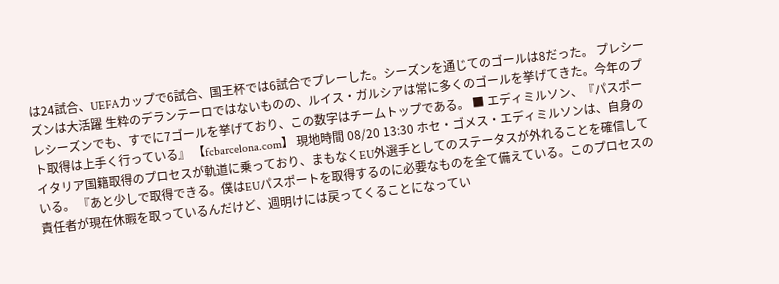は24試合、UEFAカップで6試合、国王杯では6試合でプレーした。シーズンを通じてのゴールは8だった。 プレシーズンは大活躍 生粋のデランテーロではないものの、ルイス・ガルシアは常に多くのゴールを挙げてきた。今年のプレシーズンでも、すでに7ゴールを挙げており、この数字はチームトップである。 ■ エディミルソン、『パスポート取得は上手く行っている』 【fcbarcelona.com】 現地時間 08/20 13:30 ホセ・ゴメス・エディミルソンは、自身のイタリア国籍取得のプロセスが軌道に乗っており、まもなくEU外選手としてのステータスが外れることを確信している。 『あと少しで取得できる。僕はEUパスポートを取得するのに必要なものを全て備えている。このプロセスの責任者が現在休暇を取っているんだけど、週明けには戻ってくることになってい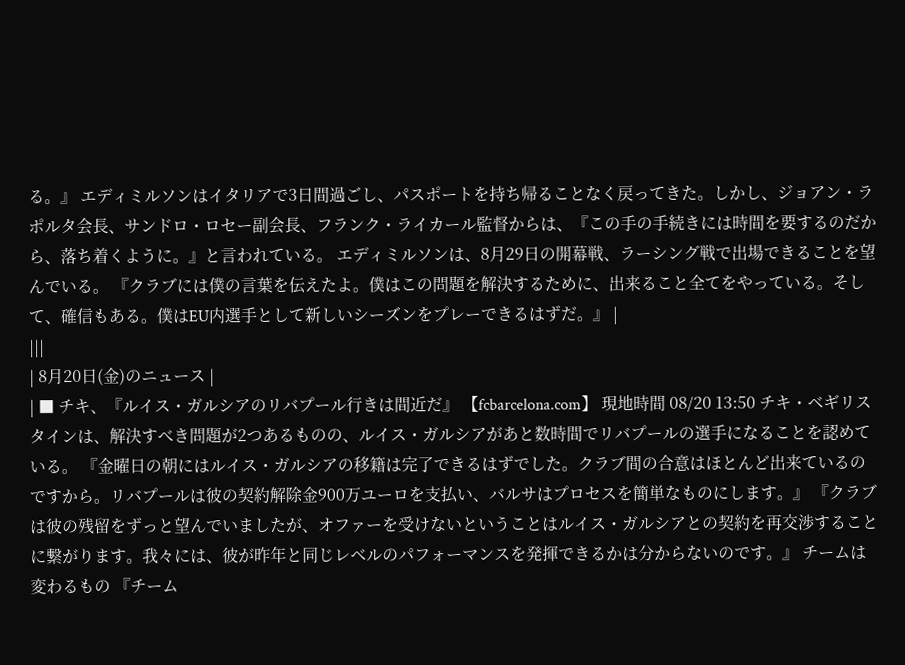る。』 エディミルソンはイタリアで3日間過ごし、パスポートを持ち帰ることなく戻ってきた。しかし、ジョアン・ラポルタ会長、サンドロ・ロセー副会長、フランク・ライカール監督からは、『この手の手続きには時間を要するのだから、落ち着くように。』と言われている。 エディミルソンは、8月29日の開幕戦、ラーシング戦で出場できることを望んでいる。 『クラブには僕の言葉を伝えたよ。僕はこの問題を解決するために、出来ること全てをやっている。そして、確信もある。僕はEU内選手として新しいシーズンをプレーできるはずだ。』 |
|||
| 8月20日(金)のニュース |
| ■ チキ、『ルイス・ガルシアのリバプール行きは間近だ』 【fcbarcelona.com】 現地時間 08/20 13:50 チキ・ベギリスタインは、解決すべき問題が2つあるものの、ルイス・ガルシアがあと数時間でリバプールの選手になることを認めている。 『金曜日の朝にはルイス・ガルシアの移籍は完了できるはずでした。クラブ間の合意はほとんど出来ているのですから。リバプールは彼の契約解除金900万ユーロを支払い、バルサはプロセスを簡単なものにします。』 『クラブは彼の残留をずっと望んでいましたが、オファーを受けないということはルイス・ガルシアとの契約を再交渉することに繋がります。我々には、彼が昨年と同じレベルのパフォーマンスを発揮できるかは分からないのです。』 チームは変わるもの 『チーム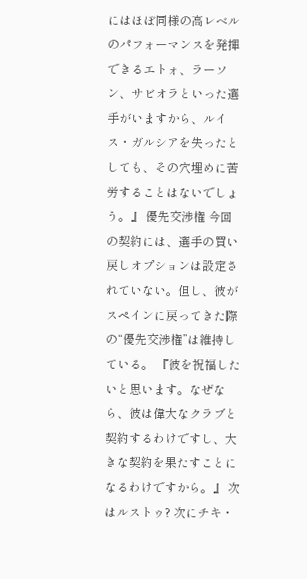にはほぼ同様の高レベルのパフォーマンスを発揮できるエトォ、ラーソン、サビオラといった選手がいますから、ルイス・ガルシアを失ったとしても、その穴埋めに苦労することはないでしょう。』 優先交渉権 今回の契約には、選手の買い戻しオプションは設定されていない。但し、彼がスペインに戻ってきた際の“優先交渉権”は維持している。 『彼を祝福したいと思います。なぜなら、彼は偉大なクラブと契約するわけですし、大きな契約を果たすことになるわけですから。』 次はルストゥ? 次にチキ・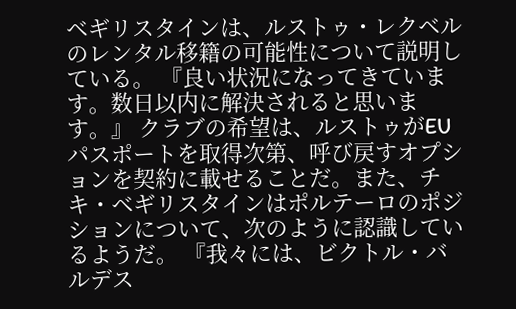ベギリスタインは、ルストゥ・レクベルのレンタル移籍の可能性について説明している。 『良い状況になってきています。数日以内に解決されると思います。』 クラブの希望は、ルストゥがEUパスポートを取得次第、呼び戻すオプションを契約に載せることだ。また、チキ・ベギリスタインはポルテーロのポジションについて、次のように認識しているようだ。 『我々には、ビクトル・バルデス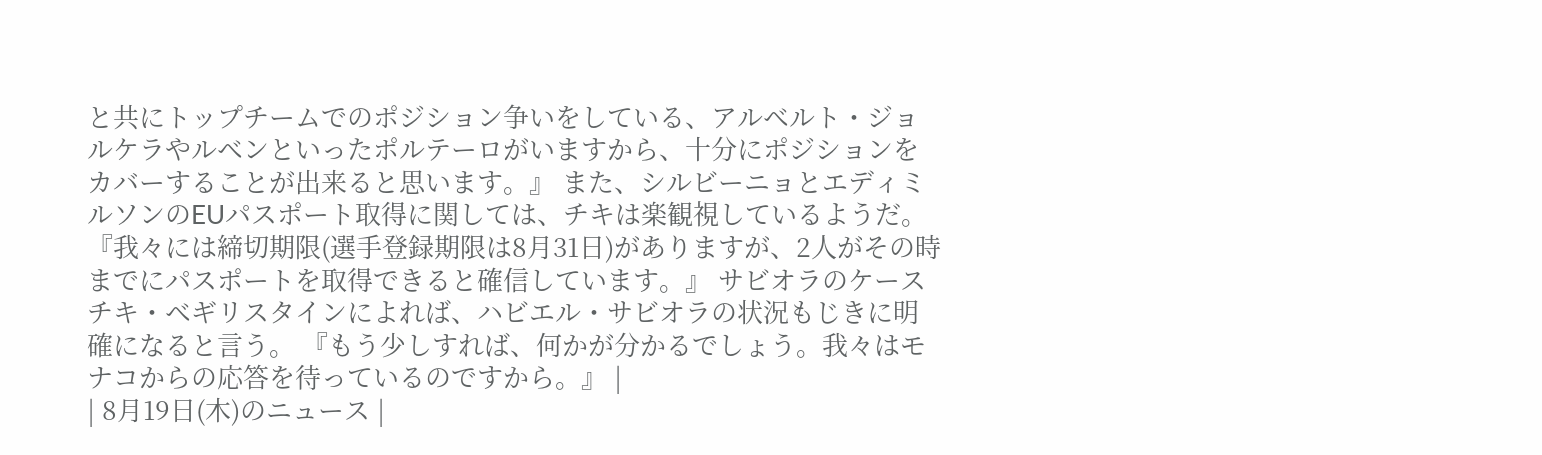と共にトップチームでのポジション争いをしている、アルベルト・ジョルケラやルベンといったポルテーロがいますから、十分にポジションをカバーすることが出来ると思います。』 また、シルビーニョとエディミルソンのEUパスポート取得に関しては、チキは楽観視しているようだ。 『我々には締切期限(選手登録期限は8月31日)がありますが、2人がその時までにパスポートを取得できると確信しています。』 サビオラのケース チキ・ベギリスタインによれば、ハビエル・サビオラの状況もじきに明確になると言う。 『もう少しすれば、何かが分かるでしょう。我々はモナコからの応答を待っているのですから。』 |
| 8月19日(木)のニュース |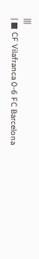|||
| ■ CF Vilafranca 0-6 FC Barcelona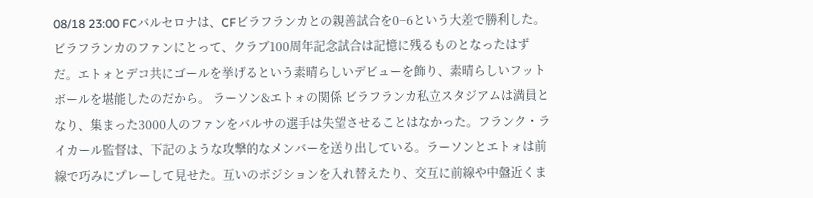08/18 23:00 FCバルセロナは、CFビラフランカとの親善試合を0−6という大差で勝利した。ビラフランカのファンにとって、クラブ100周年記念試合は記憶に残るものとなったはずだ。エトォとデコ共にゴールを挙げるという素晴らしいデビューを飾り、素晴らしいフットボールを堪能したのだから。 ラーソン&エトォの関係 ビラフランカ私立スタジアムは満員となり、集まった3000人のファンをバルサの選手は失望させることはなかった。フランク・ライカール監督は、下記のような攻撃的なメンバーを送り出している。ラーソンとエトォは前線で巧みにプレーして見せた。互いのポジションを入れ替えたり、交互に前線や中盤近くま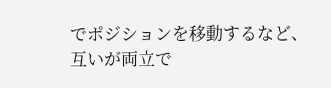でポジションを移動するなど、互いが両立で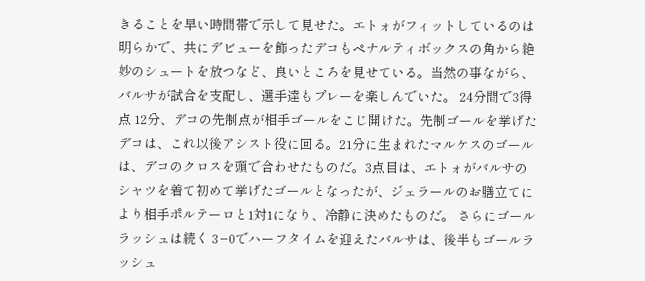きることを早い時間帯で示して見せた。エトォがフィットしているのは明らかで、共にデビューを飾ったデコもペナルティボックスの角から絶妙のシュートを放つなど、良いところを見せている。当然の事ながら、バルサが試合を支配し、選手達もプレーを楽しんでいた。 24分間で3得点 12分、デコの先制点が相手ゴールをこじ開けた。先制ゴールを挙げたデコは、これ以後アシスト役に回る。21分に生まれたマルケスのゴールは、デコのクロスを頭で合わせたものだ。3点目は、エトォがバルサのシャツを着て初めて挙げたゴールとなったが、ジェラールのお膳立てにより相手ポルテーロと1対1になり、冷静に決めたものだ。 さらにゴールラッシュは続く 3−0でハーフタイムを迎えたバルサは、後半もゴールラッシュ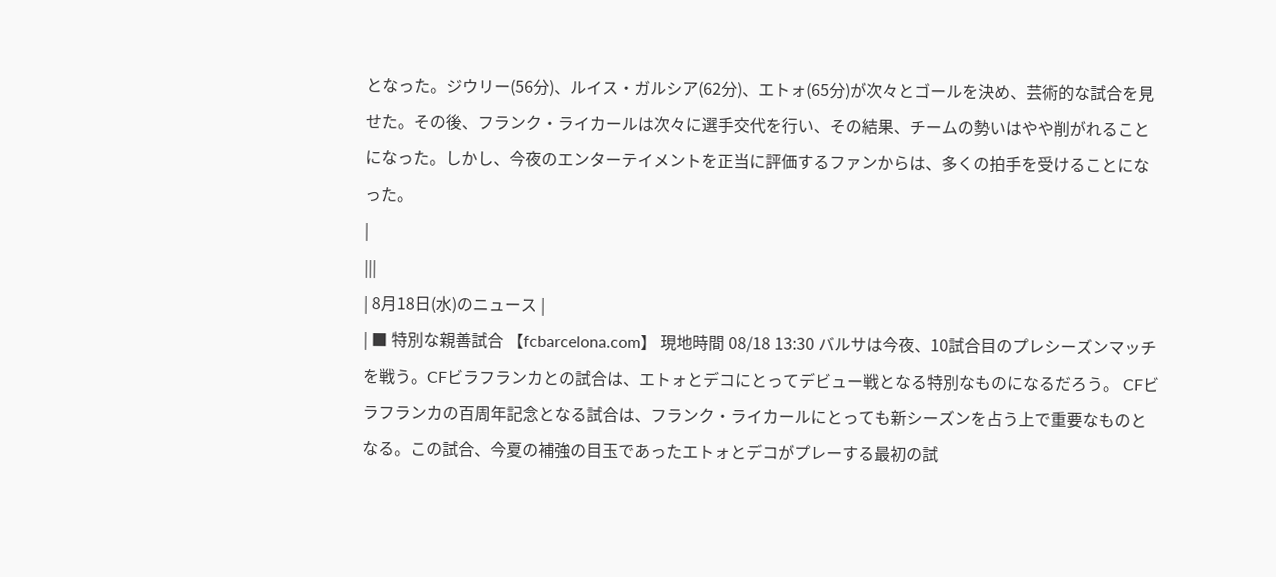となった。ジウリー(56分)、ルイス・ガルシア(62分)、エトォ(65分)が次々とゴールを決め、芸術的な試合を見せた。その後、フランク・ライカールは次々に選手交代を行い、その結果、チームの勢いはやや削がれることになった。しかし、今夜のエンターテイメントを正当に評価するファンからは、多くの拍手を受けることになった。
|
|||
| 8月18日(水)のニュース |
| ■ 特別な親善試合 【fcbarcelona.com】 現地時間 08/18 13:30 バルサは今夜、10試合目のプレシーズンマッチを戦う。CFビラフランカとの試合は、エトォとデコにとってデビュー戦となる特別なものになるだろう。 CFビラフランカの百周年記念となる試合は、フランク・ライカールにとっても新シーズンを占う上で重要なものとなる。この試合、今夏の補強の目玉であったエトォとデコがプレーする最初の試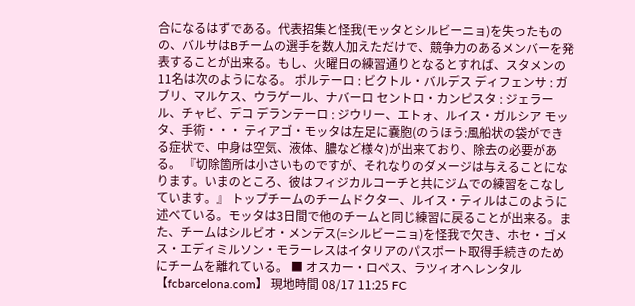合になるはずである。代表招集と怪我(モッタとシルビーニョ)を失ったものの、バルサはBチームの選手を数人加えただけで、競争力のあるメンバーを発表することが出来る。もし、火曜日の練習通りとなるとすれば、スタメンの11名は次のようになる。 ポルテーロ : ビクトル・バルデス ディフェンサ : ガブリ、マルケス、ウラゲール、ナバーロ セントロ・カンピスタ : ジェラール、チャビ、デコ デランテーロ : ジウリー、エトォ、ルイス・ガルシア モッタ、手術・・・ ティアゴ・モッタは左足に嚢胞(のうほう:風船状の袋ができる症状で、中身は空気、液体、膿など様々)が出来ており、除去の必要がある。 『切除箇所は小さいものですが、それなりのダメージは与えることになります。いまのところ、彼はフィジカルコーチと共にジムでの練習をこなしています。』 トップチームのチームドクター、ルイス・ティルはこのように述べている。モッタは3日間で他のチームと同じ練習に戻ることが出来る。また、チームはシルビオ・メンデス(=シルビーニョ)を怪我で欠き、ホセ・ゴメス・エディミルソン・モラーレスはイタリアのパスポート取得手続きのためにチームを離れている。 ■ オスカー・ロペス、ラツィオへレンタル 【fcbarcelona.com】 現地時間 08/17 11:25 FC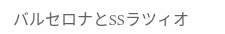バルセロナとSSラツィオ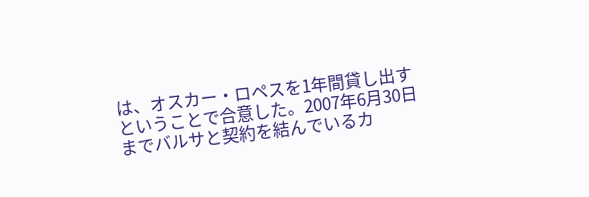は、オスカー・ロペスを1年間貸し出すということで合意した。2007年6月30日までバルサと契約を結んでいるカ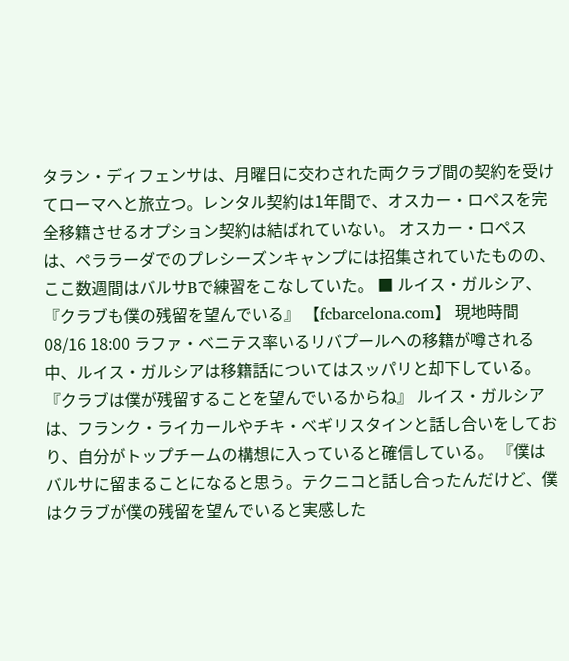タラン・ディフェンサは、月曜日に交わされた両クラブ間の契約を受けてローマへと旅立つ。レンタル契約は1年間で、オスカー・ロペスを完全移籍させるオプション契約は結ばれていない。 オスカー・ロペスは、ペララーダでのプレシーズンキャンプには招集されていたものの、ここ数週間はバルサBで練習をこなしていた。 ■ ルイス・ガルシア、『クラブも僕の残留を望んでいる』 【fcbarcelona.com】 現地時間 08/16 18:00 ラファ・ベニテス率いるリバプールへの移籍が噂される中、ルイス・ガルシアは移籍話についてはスッパリと却下している。 『クラブは僕が残留することを望んでいるからね』 ルイス・ガルシアは、フランク・ライカールやチキ・ベギリスタインと話し合いをしており、自分がトップチームの構想に入っていると確信している。 『僕はバルサに留まることになると思う。テクニコと話し合ったんだけど、僕はクラブが僕の残留を望んでいると実感した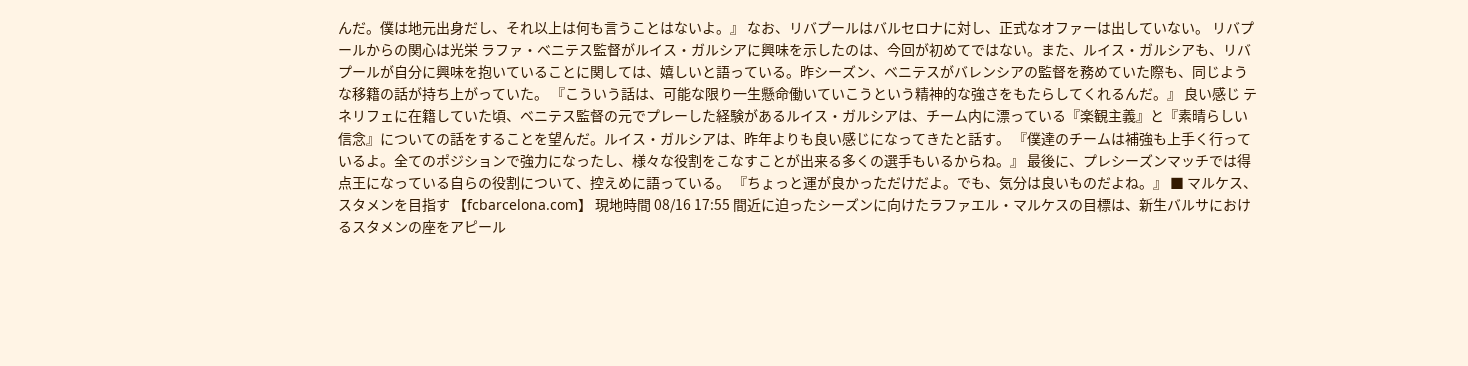んだ。僕は地元出身だし、それ以上は何も言うことはないよ。』 なお、リバプールはバルセロナに対し、正式なオファーは出していない。 リバプールからの関心は光栄 ラファ・ベニテス監督がルイス・ガルシアに興味を示したのは、今回が初めてではない。また、ルイス・ガルシアも、リバプールが自分に興味を抱いていることに関しては、嬉しいと語っている。昨シーズン、ベニテスがバレンシアの監督を務めていた際も、同じような移籍の話が持ち上がっていた。 『こういう話は、可能な限り一生懸命働いていこうという精神的な強さをもたらしてくれるんだ。』 良い感じ テネリフェに在籍していた頃、ベニテス監督の元でプレーした経験があるルイス・ガルシアは、チーム内に漂っている『楽観主義』と『素晴らしい信念』についての話をすることを望んだ。ルイス・ガルシアは、昨年よりも良い感じになってきたと話す。 『僕達のチームは補強も上手く行っているよ。全てのポジションで強力になったし、様々な役割をこなすことが出来る多くの選手もいるからね。』 最後に、プレシーズンマッチでは得点王になっている自らの役割について、控えめに語っている。 『ちょっと運が良かっただけだよ。でも、気分は良いものだよね。』 ■ マルケス、スタメンを目指す 【fcbarcelona.com】 現地時間 08/16 17:55 間近に迫ったシーズンに向けたラファエル・マルケスの目標は、新生バルサにおけるスタメンの座をアピール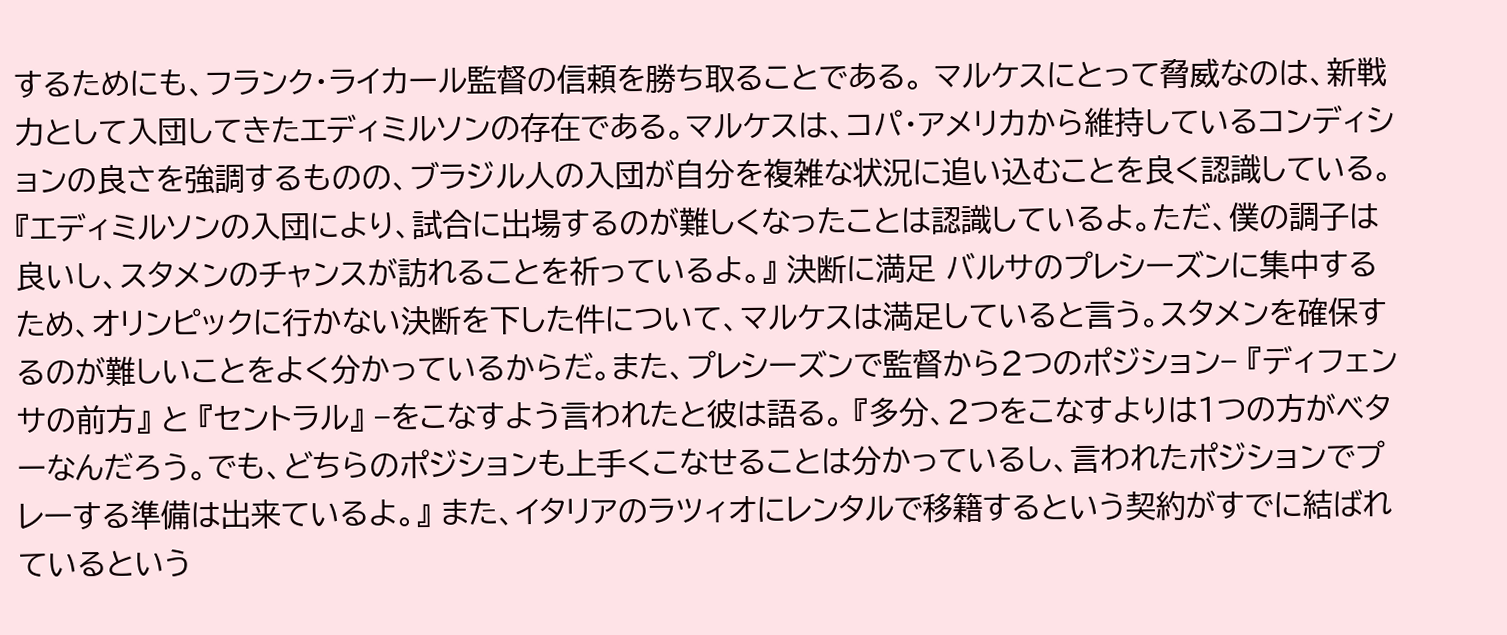するためにも、フランク・ライカール監督の信頼を勝ち取ることである。 マルケスにとって脅威なのは、新戦力として入団してきたエディミルソンの存在である。マルケスは、コパ・アメリカから維持しているコンディションの良さを強調するものの、ブラジル人の入団が自分を複雑な状況に追い込むことを良く認識している。 『エディミルソンの入団により、試合に出場するのが難しくなったことは認識しているよ。ただ、僕の調子は良いし、スタメンのチャンスが訪れることを祈っているよ。』 決断に満足 バルサのプレシーズンに集中するため、オリンピックに行かない決断を下した件について、マルケスは満足していると言う。スタメンを確保するのが難しいことをよく分かっているからだ。また、プレシーズンで監督から2つのポジション− 『ディフェンサの前方』 と 『セントラル』 −をこなすよう言われたと彼は語る。 『多分、2つをこなすよりは1つの方がベターなんだろう。でも、どちらのポジションも上手くこなせることは分かっているし、言われたポジションでプレーする準備は出来ているよ。』 また、イタリアのラツィオにレンタルで移籍するという契約がすでに結ばれているという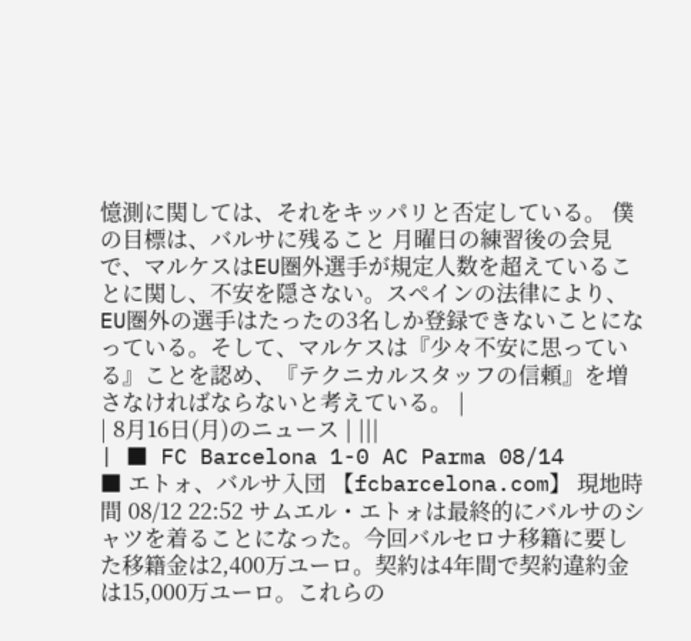憶測に関しては、それをキッパリと否定している。 僕の目標は、バルサに残ること 月曜日の練習後の会見で、マルケスはEU圏外選手が規定人数を超えていることに関し、不安を隠さない。スペインの法律により、EU圏外の選手はたったの3名しか登録できないことになっている。そして、マルケスは『少々不安に思っている』ことを認め、『テクニカルスタッフの信頼』を増さなければならないと考えている。 |
| 8月16日(月)のニュース | |||
| ■ FC Barcelona 1-0 AC Parma 08/14
■ エトォ、バルサ入団 【fcbarcelona.com】 現地時間 08/12 22:52 サムエル・エトォは最終的にバルサのシャツを着ることになった。今回バルセロナ移籍に要した移籍金は2,400万ユーロ。契約は4年間で契約違約金は15,000万ユーロ。これらの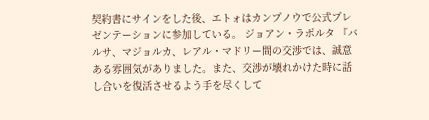契約書にサインをした後、エトォはカンプノウで公式プレゼンテーションに参加している。 ジョアン・ラポルタ 『バルサ、マジョルカ、レアル・マドリー間の交渉では、誠意ある雰囲気がありました。また、交渉が壊れかけた時に話し合いを復活させるよう手を尽くして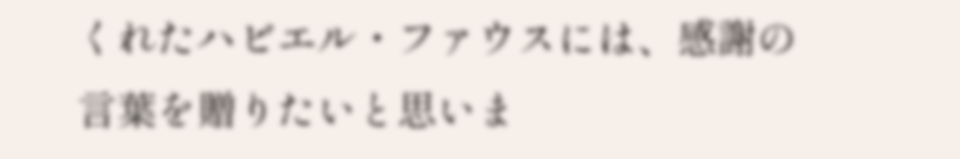くれたハビエル・ファウスには、感謝の言葉を贈りたいと思いま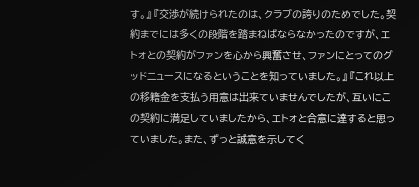す。』 『交渉が続けられたのは、クラブの誇りのためでした。契約までには多くの段階を踏まねばならなかったのですが、エトォとの契約がファンを心から興奮させ、ファンにとってのグッドニュースになるということを知っていました。』 『これ以上の移籍金を支払う用意は出来ていませんでしたが、互いにこの契約に満足していましたから、エトォと合意に達すると思っていました。また、ずっと誠意を示してく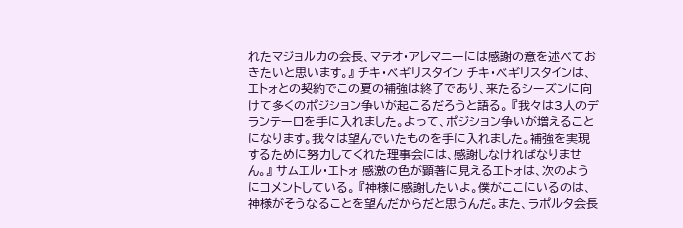れたマジョルカの会長、マテオ・アレマニーには感謝の意を述べておきたいと思います。』 チキ・ベギリスタイン チキ・ベギリスタインは、エトォとの契約でこの夏の補強は終了であり、来たるシーズンに向けて多くのポジション争いが起こるだろうと語る。 『我々は3人のデランテーロを手に入れました。よって、ポジション争いが増えることになります。我々は望んでいたものを手に入れました。補強を実現するために努力してくれた理事会には、感謝しなければなりません。』 サムエル・エトォ 感激の色が顕著に見えるエトォは、次のようにコメントしている。 『神様に感謝したいよ。僕がここにいるのは、神様がそうなることを望んだからだと思うんだ。また、ラポルタ会長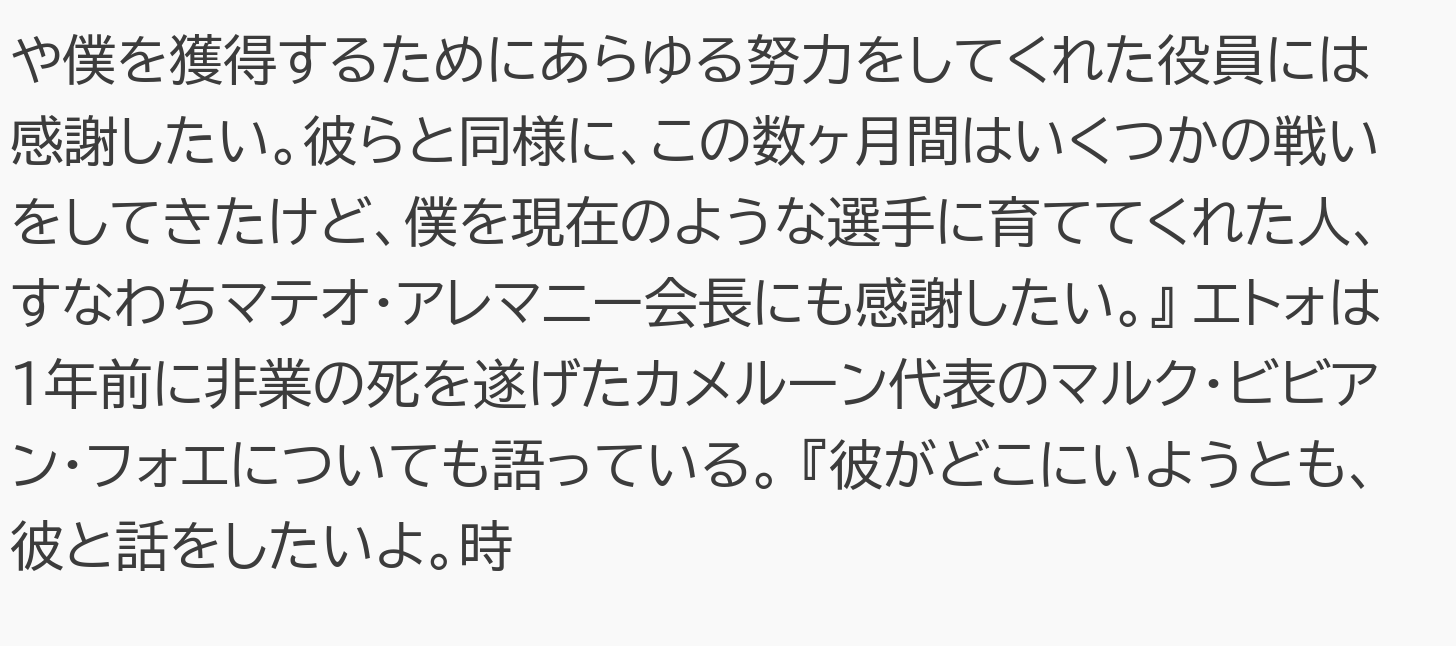や僕を獲得するためにあらゆる努力をしてくれた役員には感謝したい。彼らと同様に、この数ヶ月間はいくつかの戦いをしてきたけど、僕を現在のような選手に育ててくれた人、すなわちマテオ・アレマニー会長にも感謝したい。』 エトォは1年前に非業の死を遂げたカメルーン代表のマルク・ビビアン・フォエについても語っている。 『彼がどこにいようとも、彼と話をしたいよ。時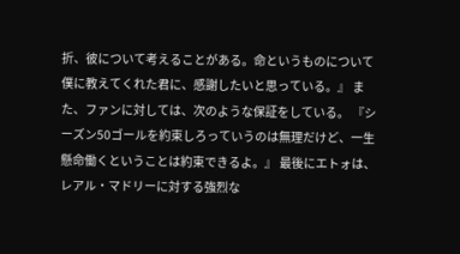折、彼について考えることがある。命というものについて僕に教えてくれた君に、感謝したいと思っている。』 また、ファンに対しては、次のような保証をしている。 『シーズン50ゴールを約束しろっていうのは無理だけど、一生懸命働くということは約束できるよ。』 最後にエトォは、レアル・マドリーに対する強烈な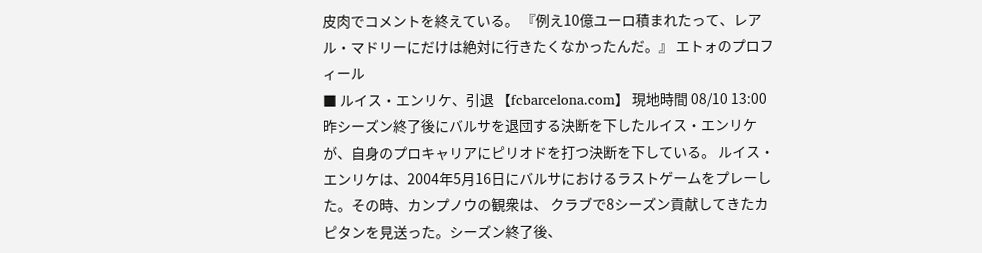皮肉でコメントを終えている。 『例え10億ユーロ積まれたって、レアル・マドリーにだけは絶対に行きたくなかったんだ。』 エトォのプロフィール
■ ルイス・エンリケ、引退 【fcbarcelona.com】 現地時間 08/10 13:00 昨シーズン終了後にバルサを退団する決断を下したルイス・エンリケが、自身のプロキャリアにピリオドを打つ決断を下している。 ルイス・エンリケは、2004年5月16日にバルサにおけるラストゲームをプレーした。その時、カンプノウの観衆は、 クラブで8シーズン貢献してきたカピタンを見送った。シーズン終了後、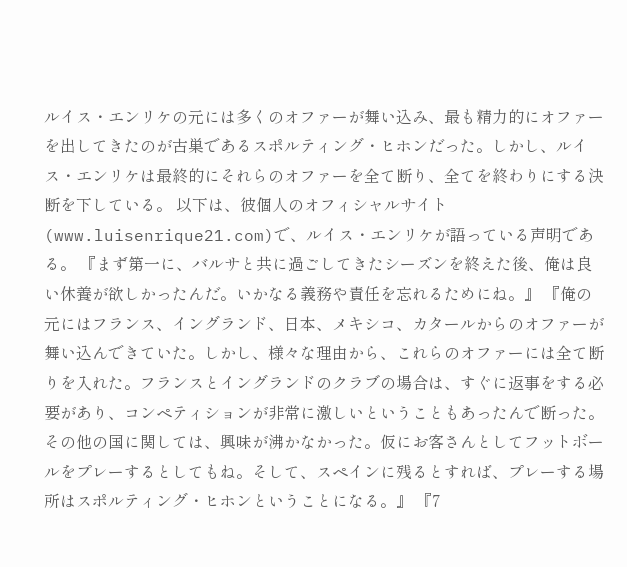ルイス・エンリケの元には多くのオファーが舞い込み、最も精力的にオファーを出してきたのが古巣であるスポルティング・ヒホンだった。しかし、ルイス・エンリケは最終的にそれらのオファーを全て断り、全てを終わりにする決断を下している。 以下は、彼個人のオフィシャルサイト(www.luisenrique21.com)で、ルイス・エンリケが語っている声明である。 『まず第一に、バルサと共に過ごしてきたシーズンを終えた後、俺は良い休養が欲しかったんだ。いかなる義務や責任を忘れるためにね。』 『俺の元にはフランス、イングランド、日本、メキシコ、カタールからのオファーが舞い込んできていた。しかし、様々な理由から、これらのオファーには全て断りを入れた。フランスとイングランドのクラブの場合は、すぐに返事をする必要があり、コンペティションが非常に激しいということもあったんで断った。その他の国に関しては、興味が沸かなかった。仮にお客さんとしてフットボールをプレーするとしてもね。そして、スペインに残るとすれば、プレーする場所はスポルティング・ヒホンということになる。』 『7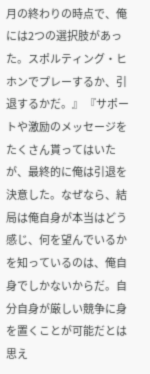月の終わりの時点で、俺には2つの選択肢があった。スポルティング・ヒホンでプレーするか、引退するかだ。』 『サポートや激励のメッセージをたくさん貰ってはいたが、最終的に俺は引退を決意した。なぜなら、結局は俺自身が本当はどう感じ、何を望んでいるかを知っているのは、俺自身でしかないからだ。自分自身が厳しい競争に身を置くことが可能だとは思え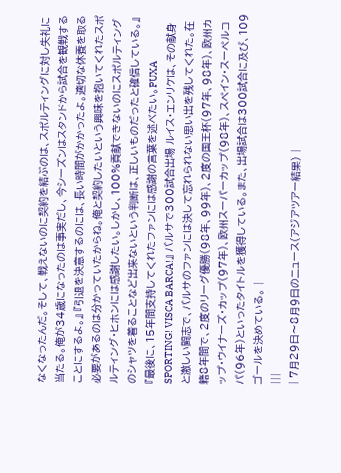なくなったんだ。そして、戦えないのに契約を結ぶのは、スポルティングに対し失礼に当たる。俺が34歳になったのは事実だし、今シーズンはスタンドから試合を観戦することにするよ。』 『引退を決意するのには、長い時間がかかったよ。適切な休養を取る必要があるのは分かっていたからね。俺と契約したいという興味を抱いてくれたスポルティング・ヒホンには感謝したい。しかし、100%貢献できないのにスポルティングのシャツを着ることなど出来ないという判断は、正しいものだったと確信している。』 『最後に、15年間支持してくれたファンには感謝の言葉を述べたい。PUXA SPORTING! VISCA BARCA!』 バルサで300試合出場 ルイス・エンリケは、その献身と激しい闘志で、バルサのファンには決して忘れられない思い出を残してくれた。在籍8年間で、2度のリーグ優勝(98年、99年)、2度の国王杯(97年、98年)、欧州カップ・ウイナーズ・カップ(97年)、欧州スーパーカップ(98年)、スペイン・スーペルコパ(96年)といったタイトルを獲得している。また、出場試合は300試合に及び、109ゴールを決めている。 |
|||
| 7月29日〜8月9日のニュース(アジアツアー結果) |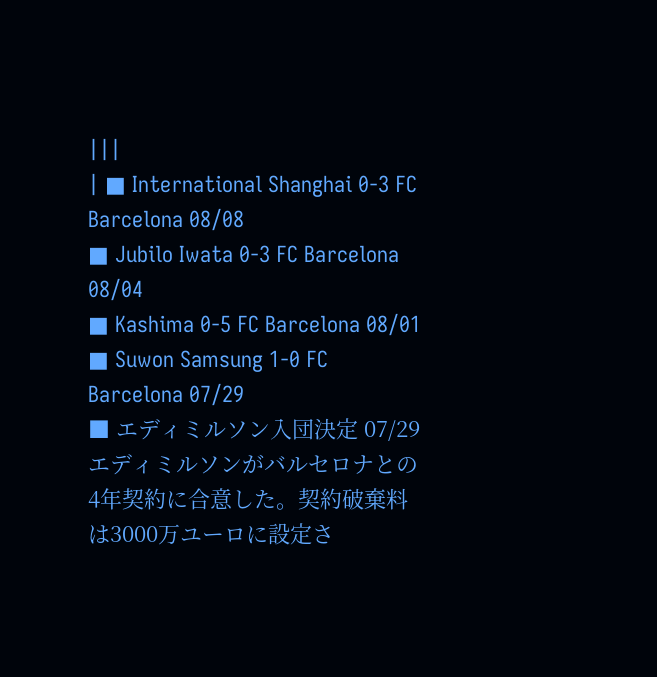|||
| ■ International Shanghai 0-3 FC Barcelona 08/08
■ Jubilo Iwata 0-3 FC Barcelona 08/04
■ Kashima 0-5 FC Barcelona 08/01
■ Suwon Samsung 1-0 FC Barcelona 07/29
■ エディミルソン入団決定 07/29 エディミルソンがバルセロナとの4年契約に合意した。契約破棄料は3000万ユーロに設定さ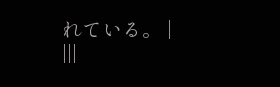れている。 |
|||